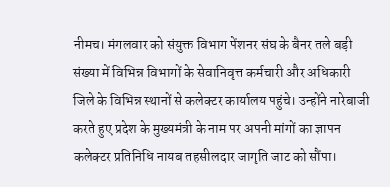नीमच। मंगलवार को संयुक्त विभाग पेंशनर संघ के बैनर तले बड़ी संख्या में विभिन्न विभागों के सेवानिवृत्त कर्मचारी और अधिकारी जिले के विभिन्न स्थानों से कलेक्टर कार्यालय पहुंचे। उन्होंने नारेबाजी करते हुए प्रदेश के मुख्यमंत्री के नाम पर अपनी मांगों का ज्ञापन कलेक्टर प्रतिनिधि नायब तहसीलदार जागृति जाट को सौंपा।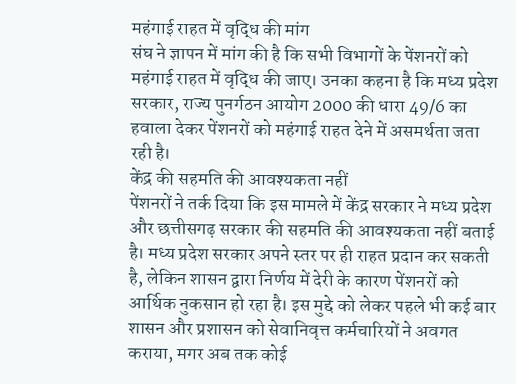महंगाई राहत में वृद्धि की मांग
संघ ने ज्ञापन में मांग की है कि सभी विभागों के पेंशनरों को महंगाई राहत में वृद्धि की जाए। उनका कहना है कि मध्य प्रदेश सरकार, राज्य पुनर्गठन आयोग 2000 की धारा 49/6 का हवाला देकर पेंशनरों को महंगाई राहत देने में असमर्थता जता रही है।
केंद्र की सहमति की आवश्यकता नहीं
पेंशनरों ने तर्क दिया कि इस मामले में केंद्र सरकार ने मध्य प्रदेश और छत्तीसगढ़ सरकार की सहमति की आवश्यकता नहीं बताई है। मध्य प्रदेश सरकार अपने स्तर पर ही राहत प्रदान कर सकती है, लेकिन शासन द्वारा निर्णय में देरी के कारण पेंशनरों को आर्थिक नुकसान हो रहा है। इस मुद्दे को लेकर पहले भी कई बार शासन और प्रशासन को सेवानिवृत्त कर्मचारियों ने अवगत कराया, मगर अब तक कोई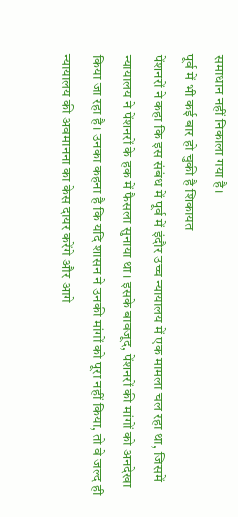समाधान नहीं निकाला गया है।
पूर्व में भी कई बार हो चुकी है शिकायत
पेंशनरों ने कहा कि इस संबंध में पूर्व में इंदौर उच्च न्यायालय में एक मामला चल रहा था, जिसमें न्यायालय ने पेंशनरों के हक में फैसला सुनाया था। इसके बावजूद, पेंशनरों की मांगों को अनदेखा किया जा रहा है। उनका कहना है कि यदि शासन ने उनकी मांगों को पूरा नहीं किया, तो वे जल्द ही न्यायालय की अवमानना का केस दायर करेंगे और आगे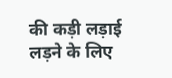की कड़ी लड़ाई लड़ने के लिए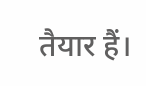तैयार हैं।